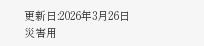更新日:2026年3月26日
災害用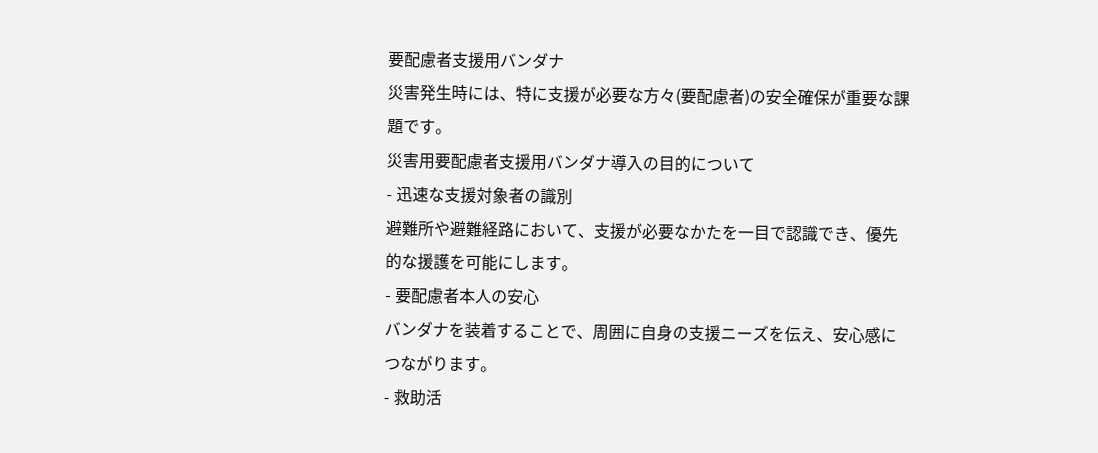要配慮者支援用バンダナ
災害発生時には、特に支援が必要な方々(要配慮者)の安全確保が重要な課題です。
災害用要配慮者支援用バンダナ導入の目的について
- 迅速な支援対象者の識別
避難所や避難経路において、支援が必要なかたを一目で認識でき、優先的な援護を可能にします。
- 要配慮者本人の安心
バンダナを装着することで、周囲に自身の支援ニーズを伝え、安心感につながります。
- 救助活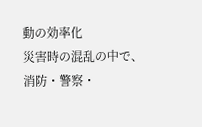動の効率化
災害時の混乱の中で、消防・警察・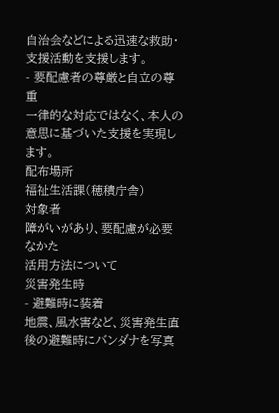自治会などによる迅速な救助・支援活動を支援します。
- 要配慮者の尊厳と自立の尊重
一律的な対応ではなく、本人の意思に基づいた支援を実現します。
配布場所
福祉生活課(穂積庁舎)
対象者
障がいがあり、要配慮が必要なかた
活用方法について
災害発生時
- 避難時に装着
地震、風水害など、災害発生直後の避難時にバンダナを写真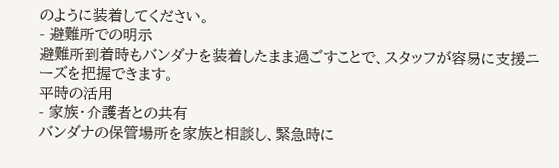のように装着してください。
- 避難所での明示
避難所到着時もバンダナを装着したまま過ごすことで、スタッフが容易に支援ニーズを把握できます。
平時の活用
- 家族・介護者との共有
バンダナの保管場所を家族と相談し、緊急時に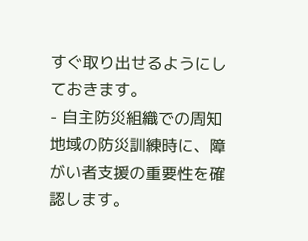すぐ取り出せるようにしておきます。
- 自主防災組織での周知 地域の防災訓練時に、障がい者支援の重要性を確認します。